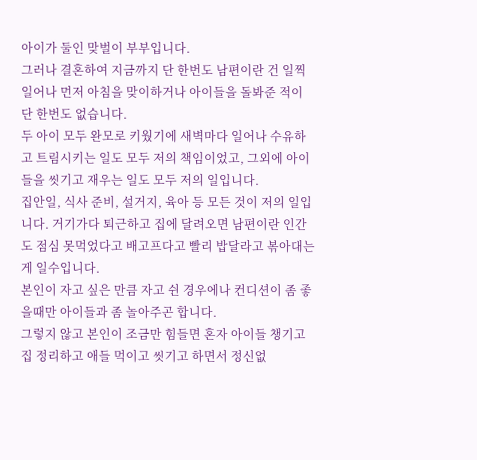아이가 둘인 맞벌이 부부입니다.
그러나 결혼하여 지금까지 단 한번도 남편이란 건 일찍일어나 먼저 아침을 맞이하거나 아이들을 돌봐준 적이 단 한번도 없습니다.
두 아이 모두 완모로 키웠기에 새벽마다 일어나 수유하고 트림시키는 일도 모두 저의 책임이었고, 그외에 아이들을 씻기고 재우는 일도 모두 저의 일입니다.
집안일, 식사 준비, 설거지, 육아 등 모든 것이 저의 일입니다. 거기가다 퇴근하고 집에 달려오면 남편이란 인간도 점심 못먹었다고 배고프다고 빨리 밥달라고 볶아대는게 일수입니다.
본인이 자고 싶은 만큼 자고 쉰 경우에나 컨디션이 좀 좋을때만 아이들과 좀 놀아주곤 합니다.
그렇지 않고 본인이 조금만 힘들면 혼자 아이들 챙기고 집 정리하고 애들 먹이고 씻기고 하면서 정신없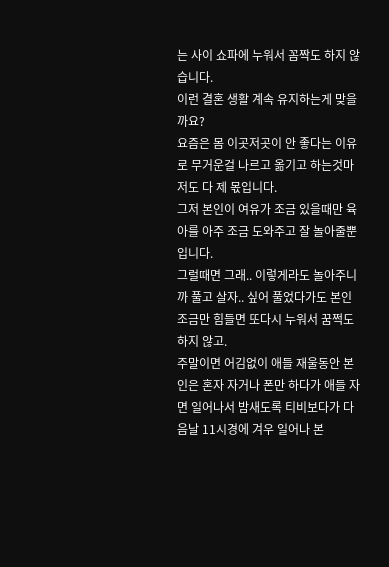는 사이 쇼파에 누워서 꼼짝도 하지 않습니다.
이런 결혼 생활 계속 유지하는게 맞을까요?
요즘은 몸 이곳저곳이 안 좋다는 이유로 무거운걸 나르고 옮기고 하는것마저도 다 제 몫입니다.
그저 본인이 여유가 조금 있을때만 육아를 아주 조금 도와주고 잘 놀아줄뿐입니다.
그럴때면 그래.. 이렇게라도 놀아주니까 풀고 살자.. 싶어 풀었다가도 본인 조금만 힘들면 또다시 누워서 꿈쩍도 하지 않고.
주말이면 어김없이 애들 재울동안 본인은 혼자 자거나 폰만 하다가 애들 자면 일어나서 밤새도록 티비보다가 다음날 11시경에 겨우 일어나 본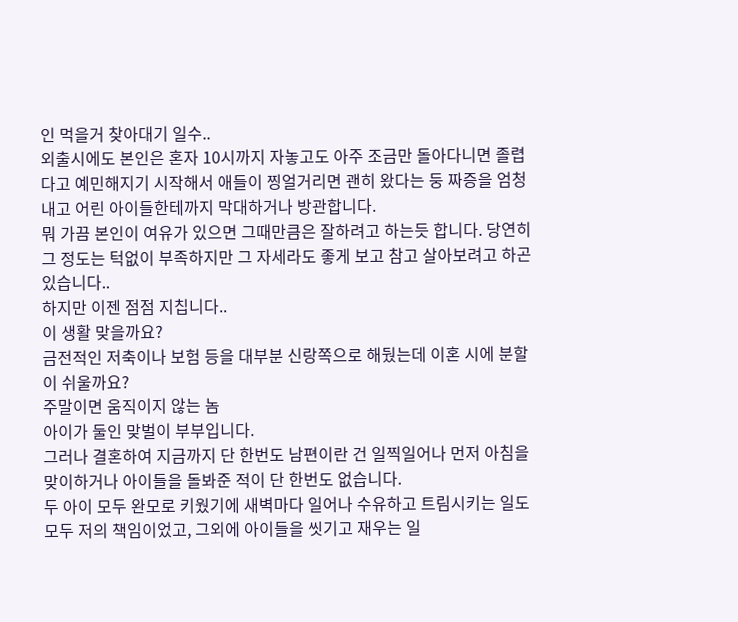인 먹을거 찾아대기 일수..
외출시에도 본인은 혼자 10시까지 자놓고도 아주 조금만 돌아다니면 졸렵다고 예민해지기 시작해서 애들이 찡얼거리면 괜히 왔다는 둥 짜증을 엄청 내고 어린 아이들한테까지 막대하거나 방관합니다.
뭐 가끔 본인이 여유가 있으면 그때만큼은 잘하려고 하는듯 합니다. 당연히 그 정도는 턱없이 부족하지만 그 자세라도 좋게 보고 참고 살아보려고 하곤 있습니다..
하지만 이젠 점점 지칩니다..
이 생활 맞을까요?
금전적인 저축이나 보험 등을 대부분 신랑쪽으로 해뒀는데 이혼 시에 분할이 쉬울까요?
주말이면 움직이지 않는 놈
아이가 둘인 맞벌이 부부입니다.
그러나 결혼하여 지금까지 단 한번도 남편이란 건 일찍일어나 먼저 아침을 맞이하거나 아이들을 돌봐준 적이 단 한번도 없습니다.
두 아이 모두 완모로 키웠기에 새벽마다 일어나 수유하고 트림시키는 일도 모두 저의 책임이었고, 그외에 아이들을 씻기고 재우는 일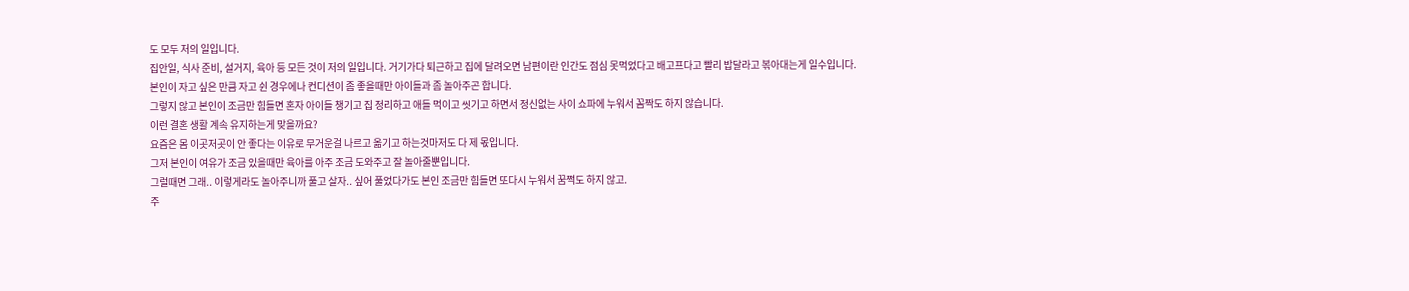도 모두 저의 일입니다.
집안일, 식사 준비, 설거지, 육아 등 모든 것이 저의 일입니다. 거기가다 퇴근하고 집에 달려오면 남편이란 인간도 점심 못먹었다고 배고프다고 빨리 밥달라고 볶아대는게 일수입니다.
본인이 자고 싶은 만큼 자고 쉰 경우에나 컨디션이 좀 좋을때만 아이들과 좀 놀아주곤 합니다.
그렇지 않고 본인이 조금만 힘들면 혼자 아이들 챙기고 집 정리하고 애들 먹이고 씻기고 하면서 정신없는 사이 쇼파에 누워서 꼼짝도 하지 않습니다.
이런 결혼 생활 계속 유지하는게 맞을까요?
요즘은 몸 이곳저곳이 안 좋다는 이유로 무거운걸 나르고 옮기고 하는것마저도 다 제 몫입니다.
그저 본인이 여유가 조금 있을때만 육아를 아주 조금 도와주고 잘 놀아줄뿐입니다.
그럴때면 그래.. 이렇게라도 놀아주니까 풀고 살자.. 싶어 풀었다가도 본인 조금만 힘들면 또다시 누워서 꿈쩍도 하지 않고.
주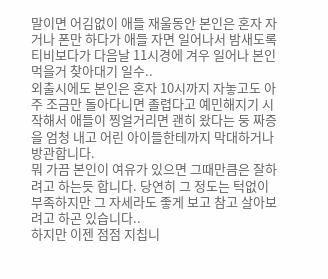말이면 어김없이 애들 재울동안 본인은 혼자 자거나 폰만 하다가 애들 자면 일어나서 밤새도록 티비보다가 다음날 11시경에 겨우 일어나 본인 먹을거 찾아대기 일수..
외출시에도 본인은 혼자 10시까지 자놓고도 아주 조금만 돌아다니면 졸렵다고 예민해지기 시작해서 애들이 찡얼거리면 괜히 왔다는 둥 짜증을 엄청 내고 어린 아이들한테까지 막대하거나 방관합니다.
뭐 가끔 본인이 여유가 있으면 그때만큼은 잘하려고 하는듯 합니다. 당연히 그 정도는 턱없이 부족하지만 그 자세라도 좋게 보고 참고 살아보려고 하곤 있습니다..
하지만 이젠 점점 지칩니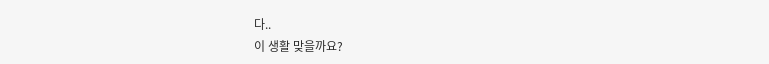다..
이 생활 맞을까요?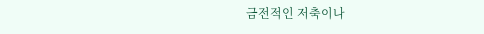금전적인 저축이나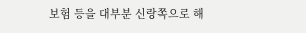보험 등을 대부분 신랑쪽으로 해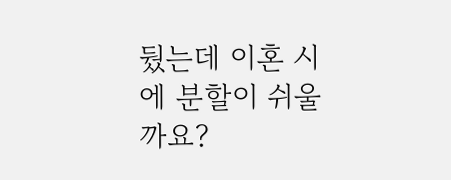뒀는데 이혼 시에 분할이 쉬울까요?